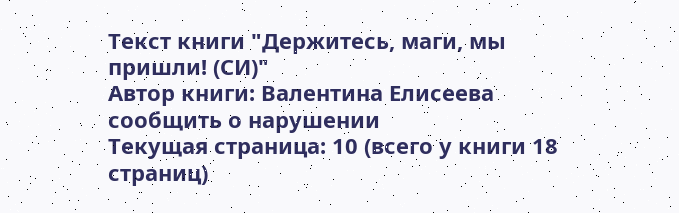Текст книги "Держитесь, маги, мы пришли! (СИ)"
Автор книги: Валентина Елисеева
сообщить о нарушении
Текущая страница: 10 (всего у книги 18 страниц)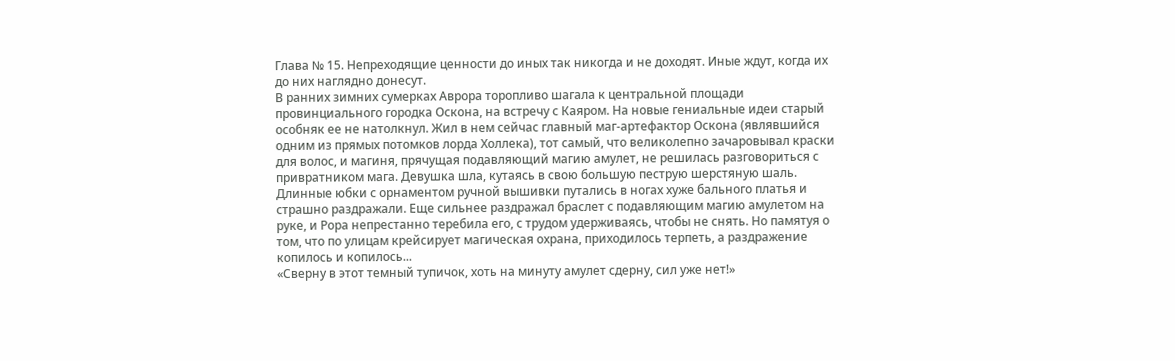Глава № 15. Непреходящие ценности до иных так никогда и не доходят. Иные ждут, когда их до них наглядно донесут.
В ранних зимних сумерках Аврора торопливо шагала к центральной площади провинциального городка Оскона, на встречу с Каяром. На новые гениальные идеи старый особняк ее не натолкнул. Жил в нем сейчас главный маг-артефактор Оскона (являвшийся одним из прямых потомков лорда Холлека), тот самый, что великолепно зачаровывал краски для волос, и магиня, прячущая подавляющий магию амулет, не решилась разговориться с привратником мага. Девушка шла, кутаясь в свою большую пеструю шерстяную шаль. Длинные юбки с орнаментом ручной вышивки путались в ногах хуже бального платья и страшно раздражали. Еще сильнее раздражал браслет с подавляющим магию амулетом на руке, и Рора непрестанно теребила его, с трудом удерживаясь, чтобы не снять. Но памятуя о том, что по улицам крейсирует магическая охрана, приходилось терпеть, а раздражение копилось и копилось...
«Сверну в этот темный тупичок, хоть на минуту амулет сдерну, сил уже нет!»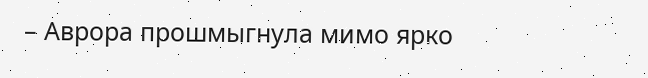– Аврора прошмыгнула мимо ярко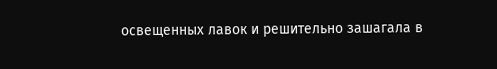освещенных лавок и решительно зашагала в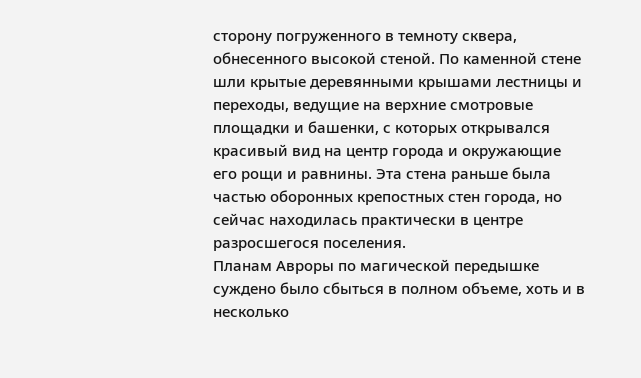сторону погруженного в темноту сквера, обнесенного высокой стеной. По каменной стене шли крытые деревянными крышами лестницы и переходы, ведущие на верхние смотровые площадки и башенки, с которых открывался красивый вид на центр города и окружающие его рощи и равнины. Эта стена раньше была частью оборонных крепостных стен города, но сейчас находилась практически в центре разросшегося поселения.
Планам Авроры по магической передышке суждено было сбыться в полном объеме, хоть и в несколько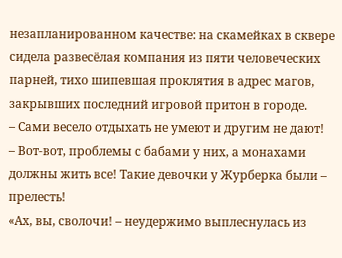незапланированном качестве: на скамейках в сквере сидела развесёлая компания из пяти человеческих парней, тихо шипевшая проклятия в адрес магов, закрывших последний игровой притон в городе.
– Сами весело отдыхать не умеют и другим не дают!
– Вот-вот, проблемы с бабами у них, а монахами должны жить все! Такие девочки у Журберка были – прелесть!
«Ах, вы, сволочи! – неудержимо выплеснулась из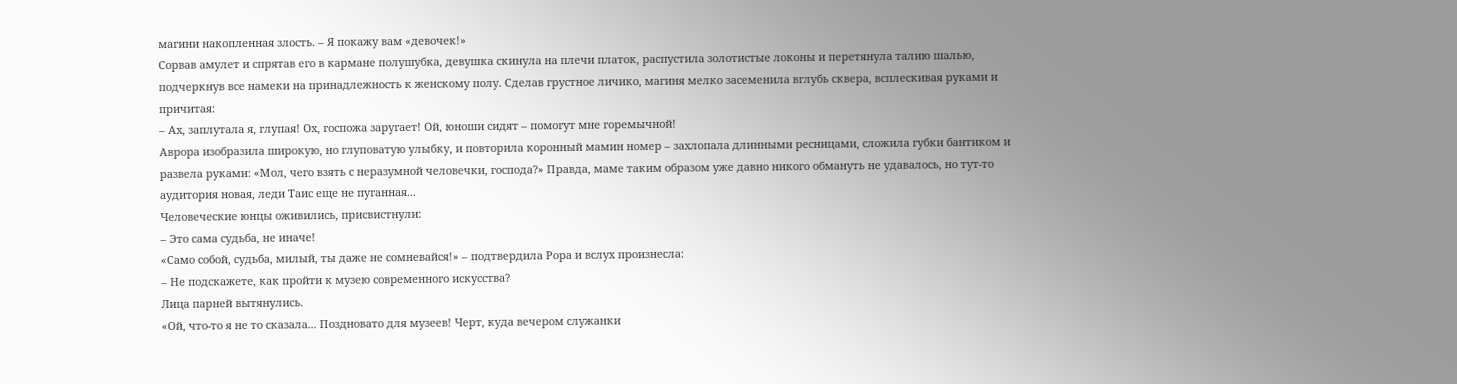магини накопленная злость. – Я покажу вам «девочек!»
Сорвав амулет и спрятав его в кармане полушубка, девушка скинула на плечи платок, распустила золотистые локоны и перетянула талию шалью, подчеркнув все намеки на принадлежность к женскому полу. Сделав грустное личико, магиня мелко засеменила вглубь сквера, всплескивая руками и причитая:
– Ах, заплутала я, глупая! Ох, госпожа заругает! Ой, юноши сидят – помогут мне горемычной!
Аврора изобразила широкую, но глуповатую улыбку, и повторила коронный мамин номер – захлопала длинными ресницами, сложила губки бантиком и развела руками: «Мол, чего взять с неразумной человечки, господа?» Правда, маме таким образом уже давно никого обмануть не удавалось, но тут-то аудитория новая, леди Таис еще не пуганная...
Человеческие юнцы оживились, присвистнули:
– Это сама судьба, не иначе!
«Само собой, судьба, милый, ты даже не сомневайся!» – подтвердила Рора и вслух произнесла:
– Не подскажете, как пройти к музею современного искусства?
Лица парней вытянулись.
«Ой, что-то я не то сказала... Поздновато для музеев! Черт, куда вечером служанки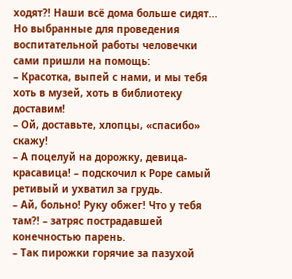ходят?! Наши всё дома больше сидят...
Но выбранные для проведения воспитательной работы человечки сами пришли на помощь:
– Красотка, выпей с нами, и мы тебя хоть в музей, хоть в библиотеку доставим!
– Ой, доставьте, хлопцы, «спасибо» скажу!
– А поцелуй на дорожку, девица-красавица! – подскочил к Роре самый ретивый и ухватил за грудь.
– Ай, больно! Руку обжег! Что у тебя там?! – затряс пострадавшей конечностью парень.
– Так пирожки горячие за пазухой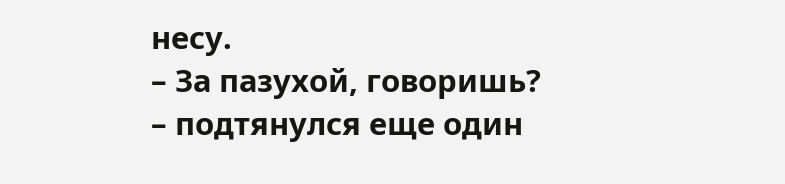несу.
– За пазухой, говоришь? – подтянулся еще один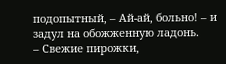подопытный, – Ай-ай, больно! – и задул на обожженную ладонь.
– Свежие пирожки,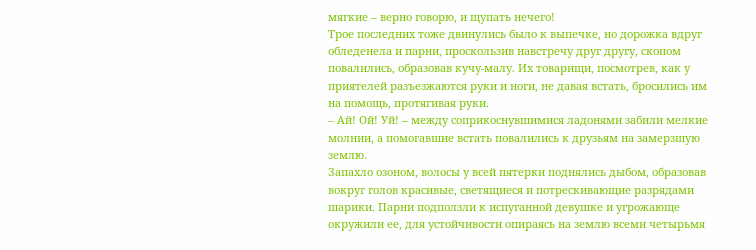мягкие – верно говорю, и щупать нечего!
Трое последних тоже двинулись было к выпечке, но дорожка вдруг обледенела и парни, проскользив навстречу друг другу, скопом повалились, образовав кучу-малу. Их товарищи, посмотрев, как у приятелей разъезжаются руки и ноги, не давая встать, бросились им на помощь, протягивая руки.
– Ай! Ой! Уй! – между соприкоснувшимися ладонями забили мелкие молнии, а помогавшие встать повалились к друзьям на замерзшую землю.
Запахло озоном, волосы у всей пятерки поднялись дыбом, образовав вокруг голов красивые, светящиеся и потрескивающие разрядами шарики. Парни подползли к испуганной девушке и угрожающе окружили ее, для устойчивости опираясь на землю всеми четырьмя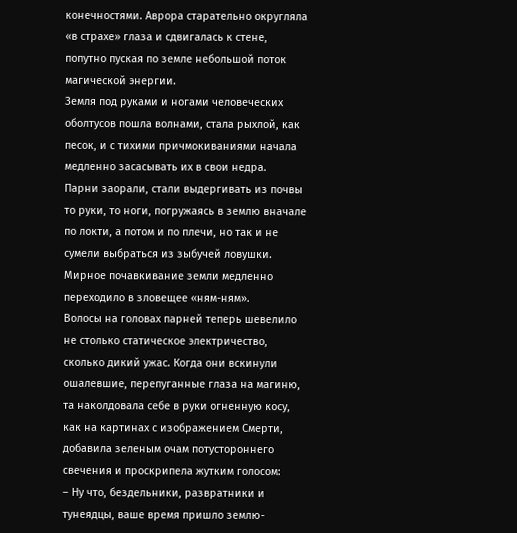конечностями. Аврора старательно округляла «в страхе» глаза и сдвигалась к стене, попутно пуская по земле небольшой поток магической энергии.
Земля под руками и ногами человеческих оболтусов пошла волнами, стала рыхлой, как песок, и с тихими причмокиваниями начала медленно засасывать их в свои недра.
Парни заорали, стали выдергивать из почвы то руки, то ноги, погружаясь в землю вначале по локти, а потом и по плечи, но так и не сумели выбраться из зыбучей ловушки. Мирное почавкивание земли медленно переходило в зловещее «ням-ням».
Волосы на головах парней теперь шевелило не столько статическое электричество, сколько дикий ужас. Когда они вскинули ошалевшие, перепуганные глаза на магиню, та наколдовала себе в руки огненную косу, как на картинах с изображением Смерти, добавила зеленым очам потустороннего свечения и проскрипела жутким голосом:
– Ну что, бездельники, развратники и тунеядцы, ваше время пришло землю-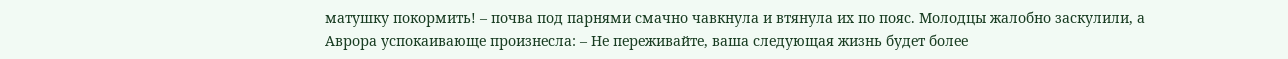матушку покормить! – почва под парнями смачно чавкнула и втянула их по пояс. Молодцы жалобно заскулили, а Аврора успокаивающе произнесла: – Не переживайте, ваша следующая жизнь будет более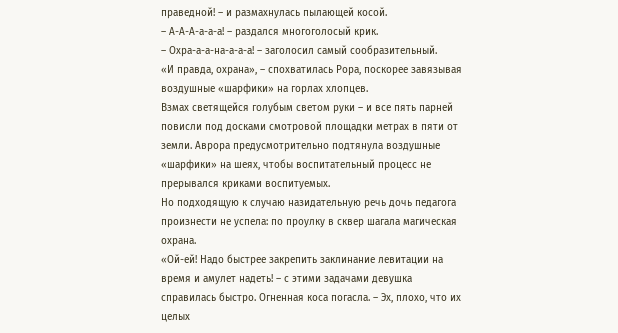праведной! – и размахнулась пылающей косой.
– А-А-А-а-а-а! – раздался многоголосый крик.
– Охра-а-а-на-а-а-а! – заголосил самый сообразительный.
«И правда, охрана», – спохватилась Рора, поскорее завязывая воздушные «шарфики» на горлах хлопцев.
Взмах светящейся голубым светом руки – и все пять парней повисли под досками смотровой площадки метрах в пяти от земли. Аврора предусмотрительно подтянула воздушные «шарфики» на шеях, чтобы воспитательный процесс не прерывался криками воспитуемых.
Но подходящую к случаю назидательную речь дочь педагога произнести не успела: по проулку в сквер шагала магическая охрана.
«Ой-ей! Надо быстрее закрепить заклинание левитации на время и амулет надеть! – с этими задачами девушка справилась быстро. Огненная коса погасла. – Эх, плохо, что их целых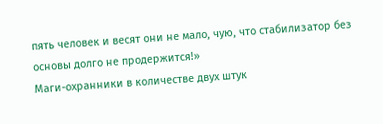пять человек и весят они не мало, чую, что стабилизатор без основы долго не продержится!»
Маги-охранники в количестве двух штук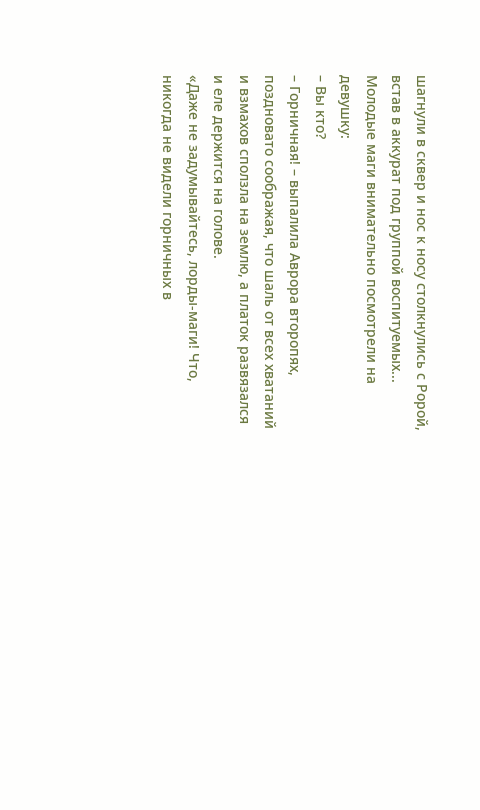шагнули в сквер и нос к носу столкнулись с Ророй, встав в аккурат под группой воспитуемых...
Молодые маги внимательно посмотрели на девушку:
– Вы кто?
– Горничная! – выпалила Аврора второпях, поздновато соображая, что шаль от всех хватаний и взмахов сползла на землю, а платок развязался и еле держится на голове.
«Даже не задумывайтесь, лорды-маги! Что, никогда не видели горничных в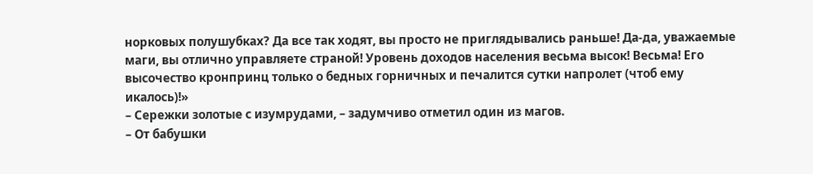норковых полушубках? Да все так ходят, вы просто не приглядывались раньше! Да-да, уважаемые маги, вы отлично управляете страной! Уровень доходов населения весьма высок! Весьма! Его высочество кронпринц только о бедных горничных и печалится сутки напролет (чтоб ему икалось)!»
– Сережки золотые с изумрудами, – задумчиво отметил один из магов.
– От бабушки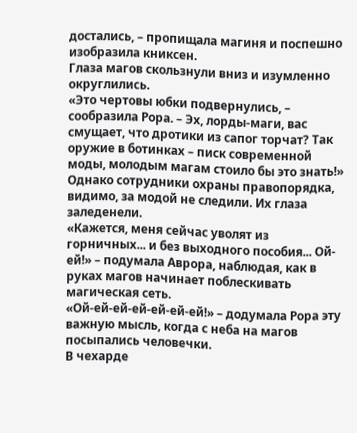достались, – пропищала магиня и поспешно изобразила книксен.
Глаза магов скользнули вниз и изумленно округлились.
«Это чертовы юбки подвернулись, – сообразила Рора. – Эх, лорды-маги, вас смущает, что дротики из сапог торчат? Так оружие в ботинках – писк современной моды, молодым магам стоило бы это знать!»
Однако сотрудники охраны правопорядка, видимо, за модой не следили. Их глаза заледенели.
«Кажется, меня сейчас уволят из горничных... и без выходного пособия... Ой-ей!» – подумала Аврора, наблюдая, как в руках магов начинает поблескивать магическая сеть.
«Ой-ей-ей-ей-ей-ей-ей!» – додумала Рора эту важную мысль, когда с неба на магов посыпались человечки.
В чехарде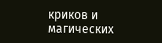криков и магических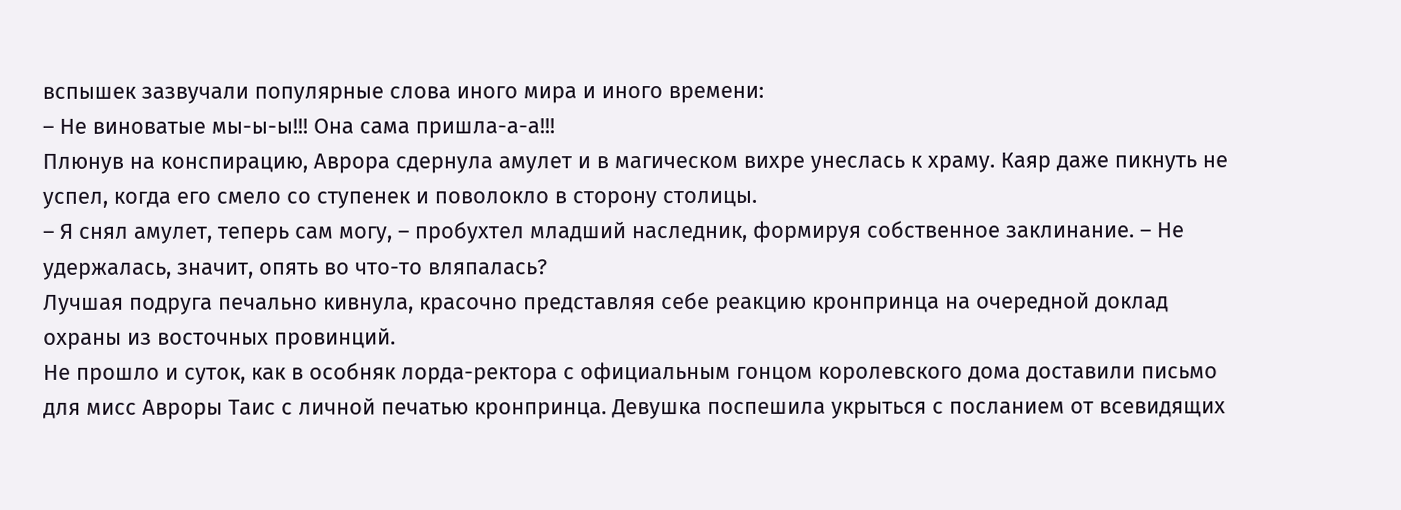вспышек зазвучали популярные слова иного мира и иного времени:
– Не виноватые мы-ы-ы!!! Она сама пришла-а-а!!!
Плюнув на конспирацию, Аврора сдернула амулет и в магическом вихре унеслась к храму. Каяр даже пикнуть не успел, когда его смело со ступенек и поволокло в сторону столицы.
– Я снял амулет, теперь сам могу, – пробухтел младший наследник, формируя собственное заклинание. – Не удержалась, значит, опять во что-то вляпалась?
Лучшая подруга печально кивнула, красочно представляя себе реакцию кронпринца на очередной доклад охраны из восточных провинций.
Не прошло и суток, как в особняк лорда-ректора с официальным гонцом королевского дома доставили письмо для мисс Авроры Таис с личной печатью кронпринца. Девушка поспешила укрыться с посланием от всевидящих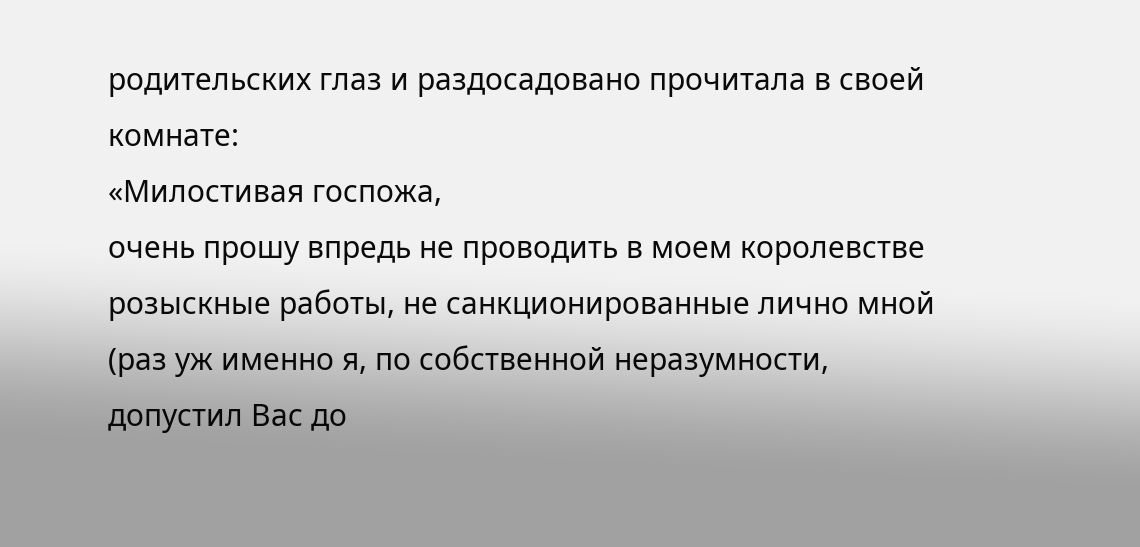родительских глаз и раздосадовано прочитала в своей комнате:
«Милостивая госпожа,
очень прошу впредь не проводить в моем королевстве розыскные работы, не санкционированные лично мной (раз уж именно я, по собственной неразумности, допустил Вас до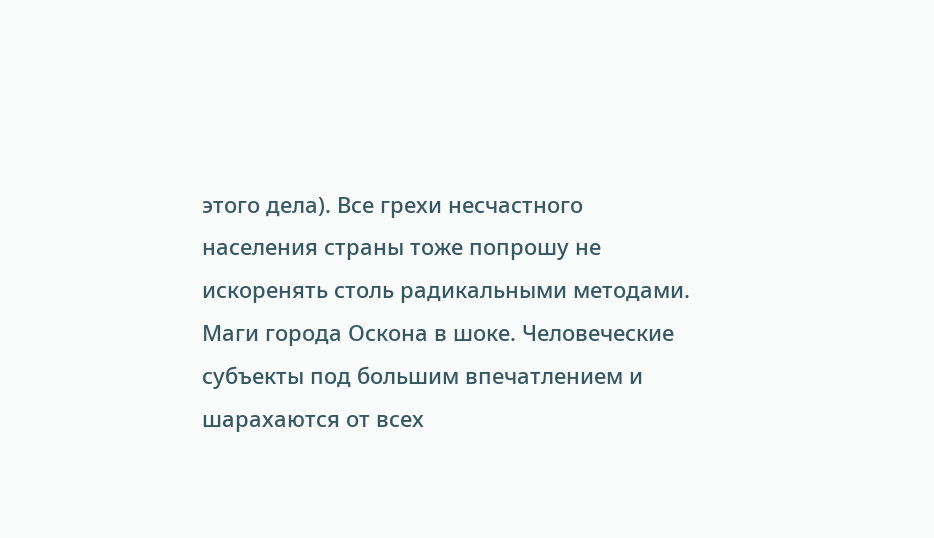этого дела). Все грехи несчастного населения страны тоже попрошу не искоренять столь радикальными методами. Маги города Оскона в шоке. Человеческие субъекты под большим впечатлением и шарахаются от всех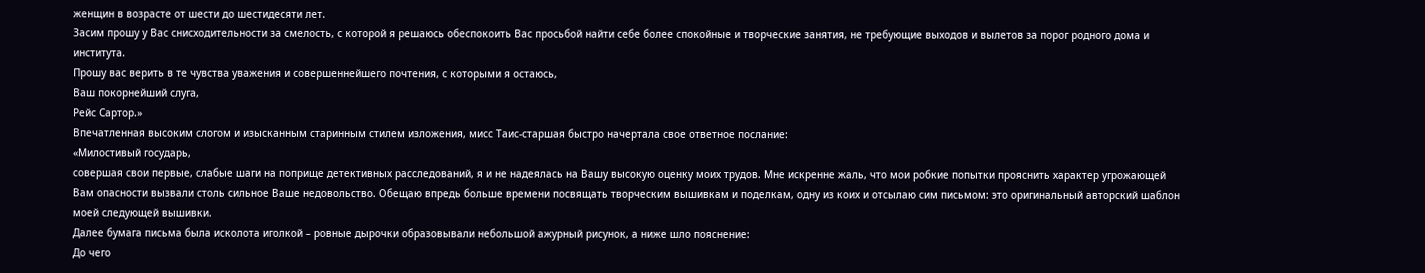женщин в возрасте от шести до шестидесяти лет.
Засим прошу у Вас снисходительности за смелость, с которой я решаюсь обеспокоить Вас просьбой найти себе более спокойные и творческие занятия, не требующие выходов и вылетов за порог родного дома и института.
Прошу вас верить в те чувства уважения и совершеннейшего почтения, с которыми я остаюсь,
Ваш покорнейший слуга,
Рейс Сартор.»
Впечатленная высоким слогом и изысканным старинным стилем изложения, мисс Таис-старшая быстро начертала свое ответное послание:
«Милостивый государь,
совершая свои первые, слабые шаги на поприще детективных расследований, я и не надеялась на Вашу высокую оценку моих трудов. Мне искренне жаль, что мои робкие попытки прояснить характер угрожающей Вам опасности вызвали столь сильное Ваше недовольство. Обещаю впредь больше времени посвящать творческим вышивкам и поделкам, одну из коих и отсылаю сим письмом: это оригинальный авторский шаблон моей следующей вышивки.
Далее бумага письма была исколота иголкой – ровные дырочки образовывали небольшой ажурный рисунок, а ниже шло пояснение:
До чего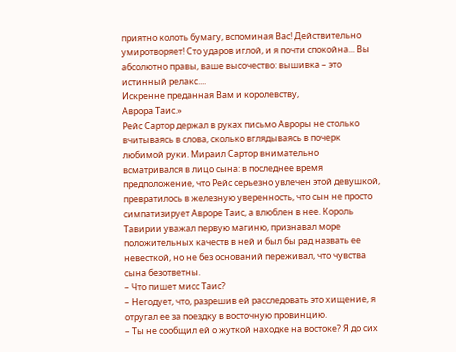приятно колоть бумагу, вспоминая Вас! Действительно умиротворяет! Сто ударов иглой, и я почти спокойна... Вы абсолютно правы, ваше высочество: вышивка – это истинный релакс....
Искренне преданная Вам и королевству,
Аврора Таис.»
Рейс Сартор держал в руках письмо Авроры не столько вчитываясь в слова, сколько вглядываясь в почерк любимой руки. Мираил Сартор внимательно всматривался в лицо сына: в последнее время предположение, что Рейс серьезно увлечен этой девушкой, превратилось в железную уверенность, что сын не просто симпатизирует Авроре Таис, а влюблен в нее. Король Тавирии уважал первую магиню, признавал море положительных качеств в ней и был бы рад назвать ее невесткой, но не без оснований переживал, что чувства сына безответны.
– Что пишет мисс Таис?
– Негодует, что, разрешив ей расследовать это хищение, я отругал ее за поездку в восточную провинцию.
– Ты не сообщил ей о жуткой находке на востоке? Я до сих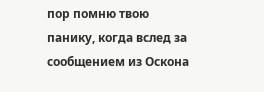пор помню твою панику, когда вслед за сообщением из Оскона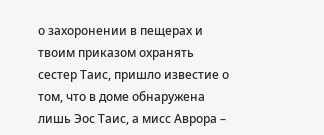о захоронении в пещерах и твоим приказом охранять сестер Таис, пришло известие о том, что в доме обнаружена лишь Эос Таис, а мисс Аврора –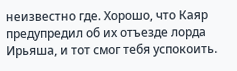неизвестно где. Хорошо, что Каяр предупредил об их отъезде лорда Ирьяша, и тот смог тебя успокоить.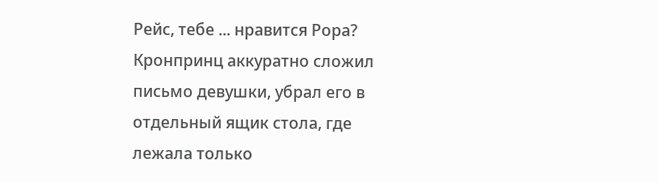Рейс, тебе ... нравится Рора?
Кронпринц аккуратно сложил письмо девушки, убрал его в отдельный ящик стола, где лежала только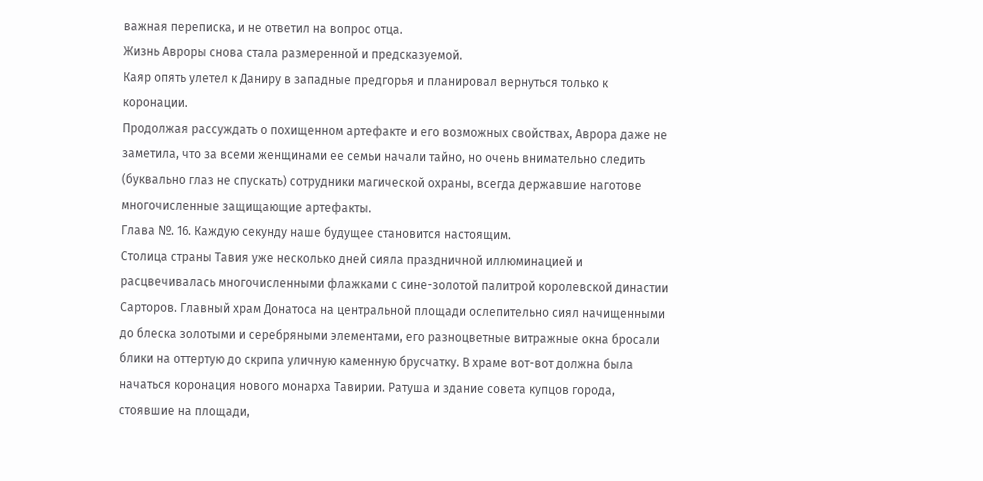важная переписка, и не ответил на вопрос отца.
Жизнь Авроры снова стала размеренной и предсказуемой.
Каяр опять улетел к Даниру в западные предгорья и планировал вернуться только к коронации.
Продолжая рассуждать о похищенном артефакте и его возможных свойствах, Аврора даже не заметила, что за всеми женщинами ее семьи начали тайно, но очень внимательно следить (буквально глаз не спускать) сотрудники магической охраны, всегда державшие наготове многочисленные защищающие артефакты.
Глава №. 16. Каждую секунду наше будущее становится настоящим.
Столица страны Тавия уже несколько дней сияла праздничной иллюминацией и расцвечивалась многочисленными флажками с сине-золотой палитрой королевской династии Сарторов. Главный храм Донатоса на центральной площади ослепительно сиял начищенными до блеска золотыми и серебряными элементами, его разноцветные витражные окна бросали блики на оттертую до скрипа уличную каменную брусчатку. В храме вот-вот должна была начаться коронация нового монарха Тавирии. Ратуша и здание совета купцов города, стоявшие на площади,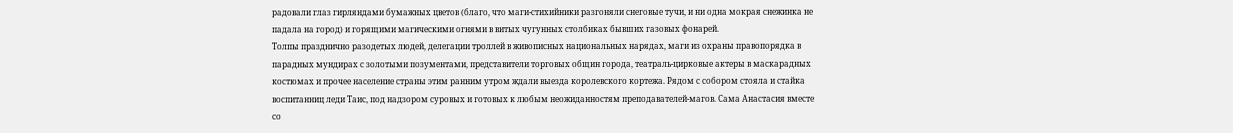радовали глаз гирляндами бумажных цветов (благо, что маги-стихийники разгоняли снеговые тучи, и ни одна мокрая снежинка не падала на город) и горящими магическими огнями в витых чугунных столбиках бывших газовых фонарей.
Толпы празднично разодетых людей, делегации троллей в живописных национальных нарядах, маги из охраны правопорядка в парадных мундирах с золотыми позументами, представители торговых общин города, театраль-цирковые актеры в маскарадных костюмах и прочее население страны этим ранним утром ждали выезда королевского кортежа. Рядом с собором стояла и стайка воспитанниц леди Таис, под надзором суровых и готовых к любым неожиданностям преподавателей-магов. Сама Анастасия вместе со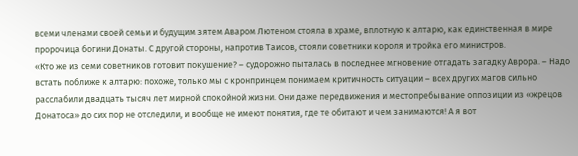всеми членами своей семьи и будущим зятем Аваром Лютеном стояла в храме, вплотную к алтарю, как единственная в мире пророчица богини Донаты. С другой стороны, напротив Таисов, стояли советники короля и тройка его министров.
«Кто же из семи советников готовит покушение? – судорожно пыталась в последнее мгновение отгадать загадку Аврора. – Надо встать поближе к алтарю: похоже, только мы с кронпринцем понимаем критичность ситуации – всех других магов сильно расслабили двадцать тысяч лет мирной спокойной жизни. Они даже передвижения и местопребывание оппозиции из «жрецов Донатоса» до сих пор не отследили, и вообще не имеют понятия, где те обитают и чем занимаются! А я вот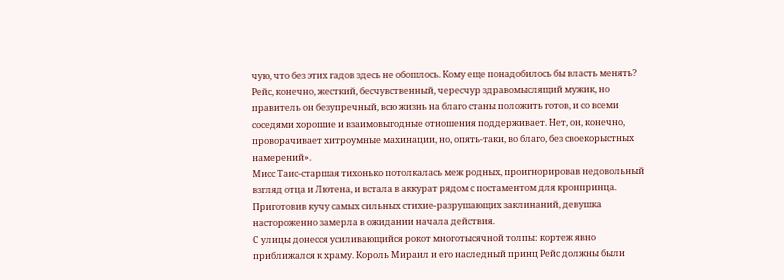чую, что без этих гадов здесь не обошлось. Кому еще понадобилось бы власть менять? Рейс, конечно, жесткий, бесчувственный, чересчур здравомыслящий мужик, но правитель он безупречный, всю жизнь на благо станы положить готов, и со всеми соседями хорошие и взаимовыгодные отношения поддерживает. Нет, он, конечно, проворачивает хитроумные махинации, но, опять-таки, во благо, без своекорыстных намерений».
Мисс Таис-старшая тихонько потолкалась меж родных, проигнорировав недовольный взгляд отца и Лютена, и встала в аккурат рядом с постаментом для кронпринца. Приготовив кучу самых сильных стихие-разрушающих заклинаний, девушка настороженно замерла в ожидании начала действия.
С улицы донесся усиливающийся рокот многотысячной толпы: кортеж явно приближался к храму. Король Мираил и его наследный принц Рейс должны были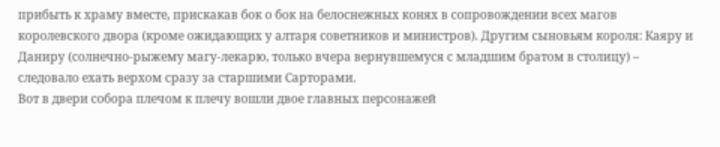прибыть к храму вместе, прискакав бок о бок на белоснежных конях в сопровождении всех магов королевского двора (кроме ожидающих у алтаря советников и министров). Другим сыновьям короля: Каяру и Даниру (солнечно-рыжему магу-лекарю, только вчера вернувшемуся с младшим братом в столицу) – следовало ехать верхом сразу за старшими Сарторами.
Вот в двери собора плечом к плечу вошли двое главных персонажей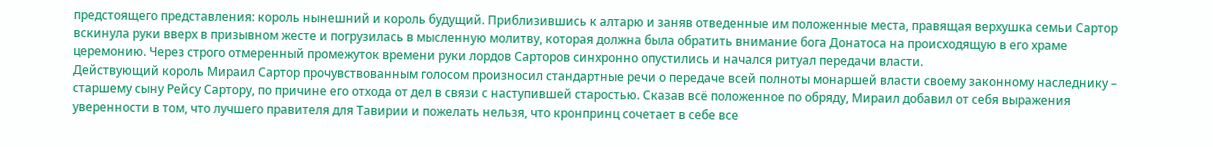предстоящего представления: король нынешний и король будущий. Приблизившись к алтарю и заняв отведенные им положенные места, правящая верхушка семьи Сартор вскинула руки вверх в призывном жесте и погрузилась в мысленную молитву, которая должна была обратить внимание бога Донатоса на происходящую в его храме церемонию. Через строго отмеренный промежуток времени руки лордов Сарторов синхронно опустились и начался ритуал передачи власти.
Действующий король Мираил Сартор прочувствованным голосом произносил стандартные речи о передаче всей полноты монаршей власти своему законному наследнику – старшему сыну Рейсу Сартору, по причине его отхода от дел в связи с наступившей старостью. Сказав всё положенное по обряду, Мираил добавил от себя выражения уверенности в том, что лучшего правителя для Тавирии и пожелать нельзя, что кронпринц сочетает в себе все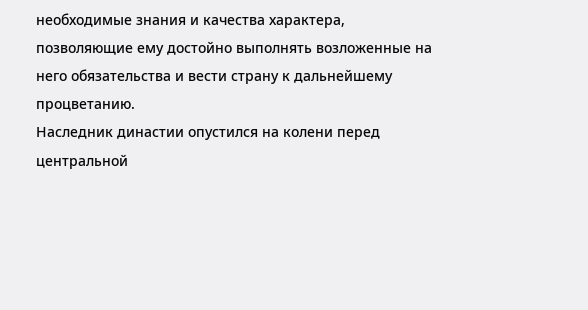необходимые знания и качества характера, позволяющие ему достойно выполнять возложенные на него обязательства и вести страну к дальнейшему процветанию.
Наследник династии опустился на колени перед центральной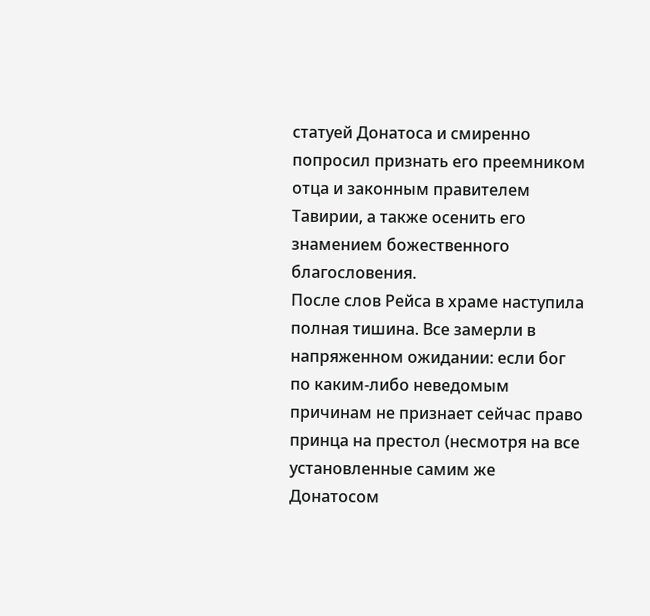статуей Донатоса и смиренно попросил признать его преемником отца и законным правителем Тавирии, а также осенить его знамением божественного благословения.
После слов Рейса в храме наступила полная тишина. Все замерли в напряженном ожидании: если бог по каким-либо неведомым причинам не признает сейчас право принца на престол (несмотря на все установленные самим же Донатосом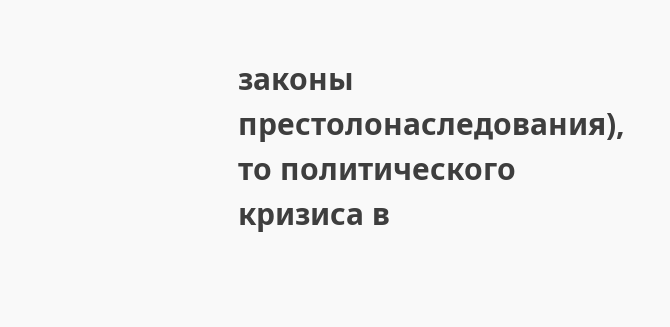законы престолонаследования), то политического кризиса в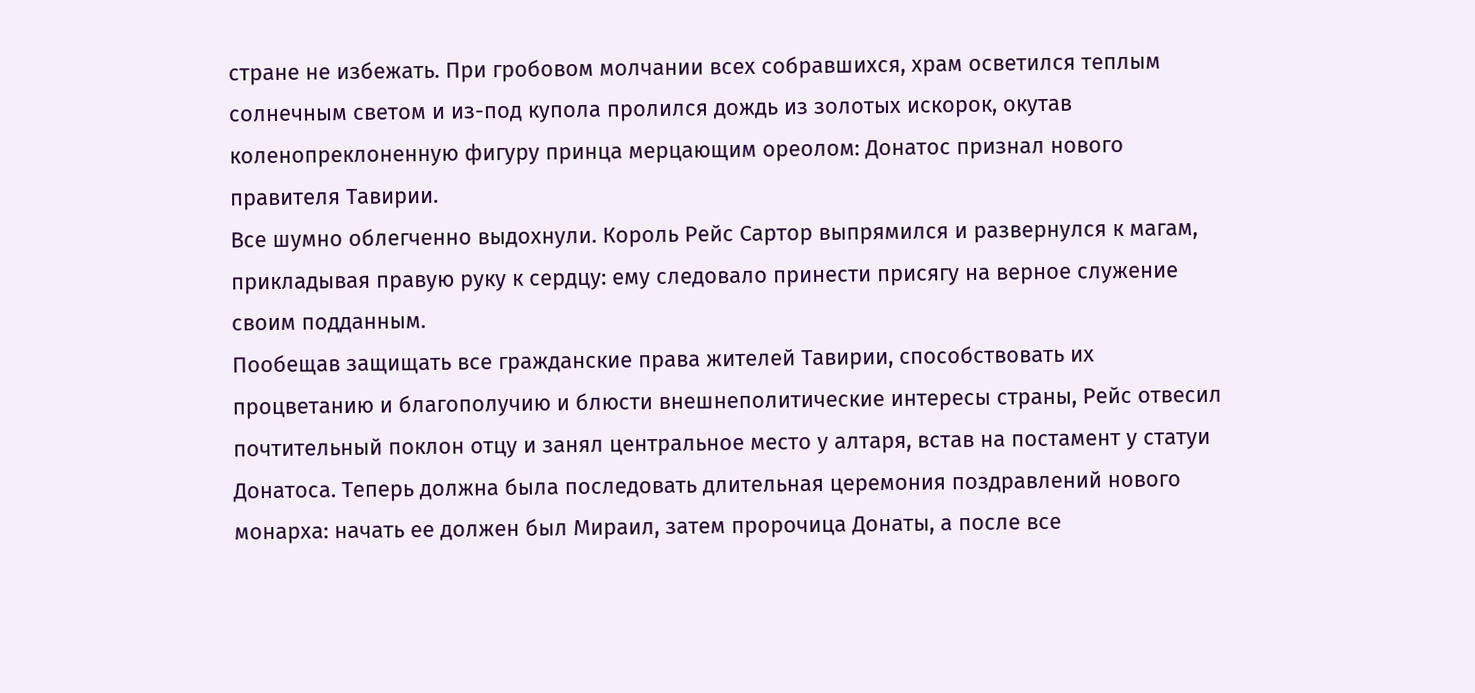стране не избежать. При гробовом молчании всех собравшихся, храм осветился теплым солнечным светом и из-под купола пролился дождь из золотых искорок, окутав коленопреклоненную фигуру принца мерцающим ореолом: Донатос признал нового правителя Тавирии.
Все шумно облегченно выдохнули. Король Рейс Сартор выпрямился и развернулся к магам, прикладывая правую руку к сердцу: ему следовало принести присягу на верное служение своим подданным.
Пообещав защищать все гражданские права жителей Тавирии, способствовать их процветанию и благополучию и блюсти внешнеполитические интересы страны, Рейс отвесил почтительный поклон отцу и занял центральное место у алтаря, встав на постамент у статуи Донатоса. Теперь должна была последовать длительная церемония поздравлений нового монарха: начать ее должен был Мираил, затем пророчица Донаты, а после все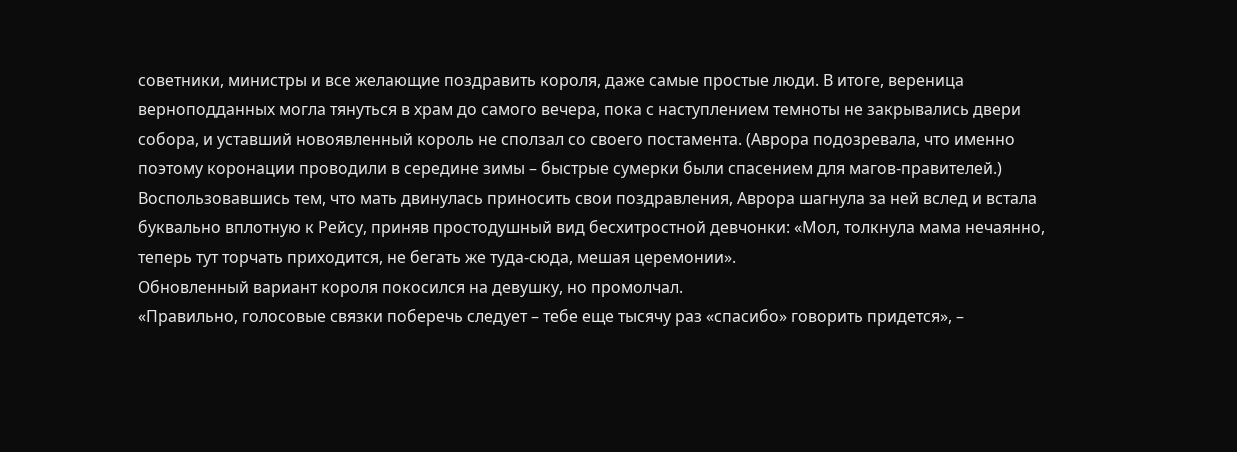советники, министры и все желающие поздравить короля, даже самые простые люди. В итоге, вереница верноподданных могла тянуться в храм до самого вечера, пока с наступлением темноты не закрывались двери собора, и уставший новоявленный король не сползал со своего постамента. (Аврора подозревала, что именно поэтому коронации проводили в середине зимы – быстрые сумерки были спасением для магов-правителей.)
Воспользовавшись тем, что мать двинулась приносить свои поздравления, Аврора шагнула за ней вслед и встала буквально вплотную к Рейсу, приняв простодушный вид бесхитростной девчонки: «Мол, толкнула мама нечаянно, теперь тут торчать приходится, не бегать же туда-сюда, мешая церемонии».
Обновленный вариант короля покосился на девушку, но промолчал.
«Правильно, голосовые связки поберечь следует – тебе еще тысячу раз «спасибо» говорить придется», –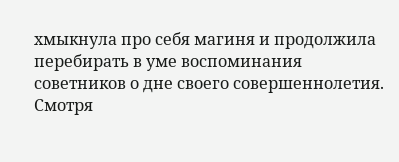хмыкнула про себя магиня и продолжила перебирать в уме воспоминания советников о дне своего совершеннолетия.
Смотря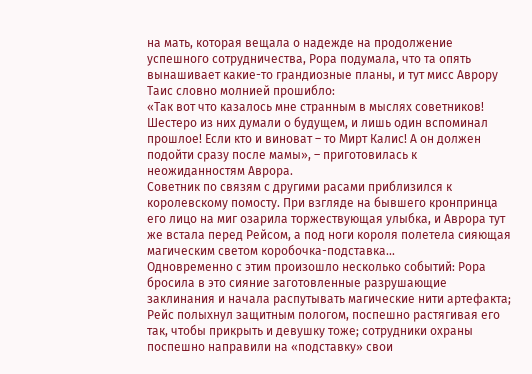на мать, которая вещала о надежде на продолжение успешного сотрудничества, Рора подумала, что та опять вынашивает какие-то грандиозные планы, и тут мисс Аврору Таис словно молнией прошибло:
«Так вот что казалось мне странным в мыслях советников! Шестеро из них думали о будущем, и лишь один вспоминал прошлое! Если кто и виноват – то Мирт Калис! А он должен подойти сразу после мамы», – приготовилась к неожиданностям Аврора.
Советник по связям с другими расами приблизился к королевскому помосту. При взгляде на бывшего кронпринца его лицо на миг озарила торжествующая улыбка, и Аврора тут же встала перед Рейсом, а под ноги короля полетела сияющая магическим светом коробочка-подставка...
Одновременно с этим произошло несколько событий: Рора бросила в это сияние заготовленные разрушающие заклинания и начала распутывать магические нити артефакта; Рейс полыхнул защитным пологом, поспешно растягивая его так, чтобы прикрыть и девушку тоже; сотрудники охраны поспешно направили на «подставку» свои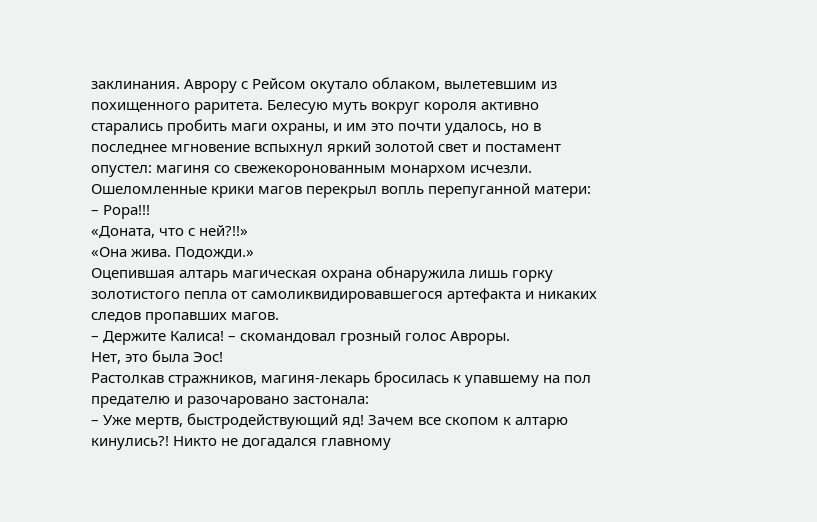заклинания. Аврору с Рейсом окутало облаком, вылетевшим из похищенного раритета. Белесую муть вокруг короля активно старались пробить маги охраны, и им это почти удалось, но в последнее мгновение вспыхнул яркий золотой свет и постамент опустел: магиня со свежекоронованным монархом исчезли.
Ошеломленные крики магов перекрыл вопль перепуганной матери:
– Рора!!!
«Доната, что с ней?!!»
«Она жива. Подожди.»
Оцепившая алтарь магическая охрана обнаружила лишь горку золотистого пепла от самоликвидировавшегося артефакта и никаких следов пропавших магов.
– Держите Калиса! – скомандовал грозный голос Авроры.
Нет, это была Эос!
Растолкав стражников, магиня-лекарь бросилась к упавшему на пол предателю и разочаровано застонала:
– Уже мертв, быстродействующий яд! Зачем все скопом к алтарю кинулись?! Никто не догадался главному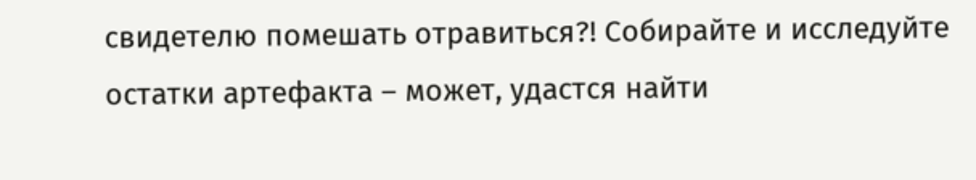свидетелю помешать отравиться?! Собирайте и исследуйте остатки артефакта – может, удастся найти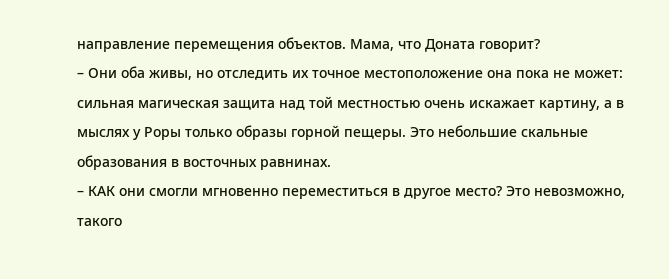направление перемещения объектов. Мама, что Доната говорит?
– Они оба живы, но отследить их точное местоположение она пока не может: сильная магическая защита над той местностью очень искажает картину, а в мыслях у Роры только образы горной пещеры. Это небольшие скальные образования в восточных равнинах.
– КАК они смогли мгновенно переместиться в другое место? Это невозможно, такого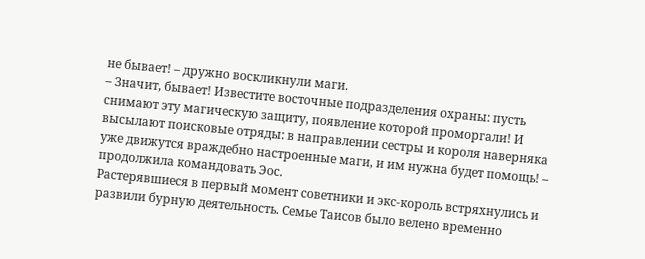не бывает! – дружно воскликнули маги.
– Значит, бывает! Известите восточные подразделения охраны: пусть снимают эту магическую защиту, появление которой проморгали! И высылают поисковые отряды: в направлении сестры и короля наверняка уже движутся враждебно настроенные маги, и им нужна будет помощь! – продолжила командовать Эос.
Растерявшиеся в первый момент советники и экс-король встряхнулись и развили бурную деятельность. Семье Таисов было велено временно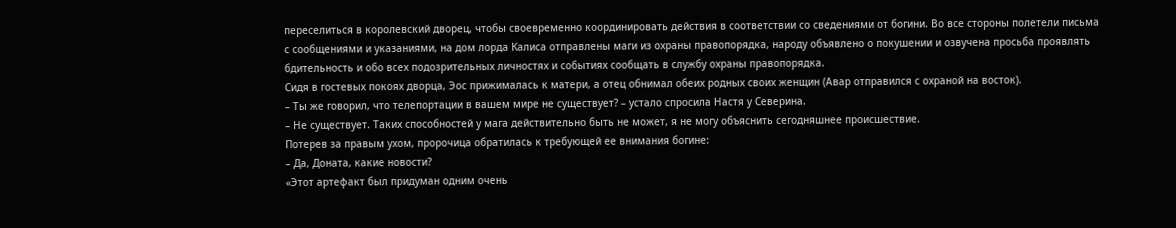переселиться в королевский дворец, чтобы своевременно координировать действия в соответствии со сведениями от богини. Во все стороны полетели письма с сообщениями и указаниями, на дом лорда Калиса отправлены маги из охраны правопорядка, народу объявлено о покушении и озвучена просьба проявлять бдительность и обо всех подозрительных личностях и событиях сообщать в службу охраны правопорядка.
Сидя в гостевых покоях дворца, Эос прижималась к матери, а отец обнимал обеих родных своих женщин (Авар отправился с охраной на восток).
– Ты же говорил, что телепортации в вашем мире не существует? – устало спросила Настя у Северина.
– Не существует. Таких способностей у мага действительно быть не может, я не могу объяснить сегодняшнее происшествие.
Потерев за правым ухом, пророчица обратилась к требующей ее внимания богине:
– Да, Доната, какие новости?
«Этот артефакт был придуман одним очень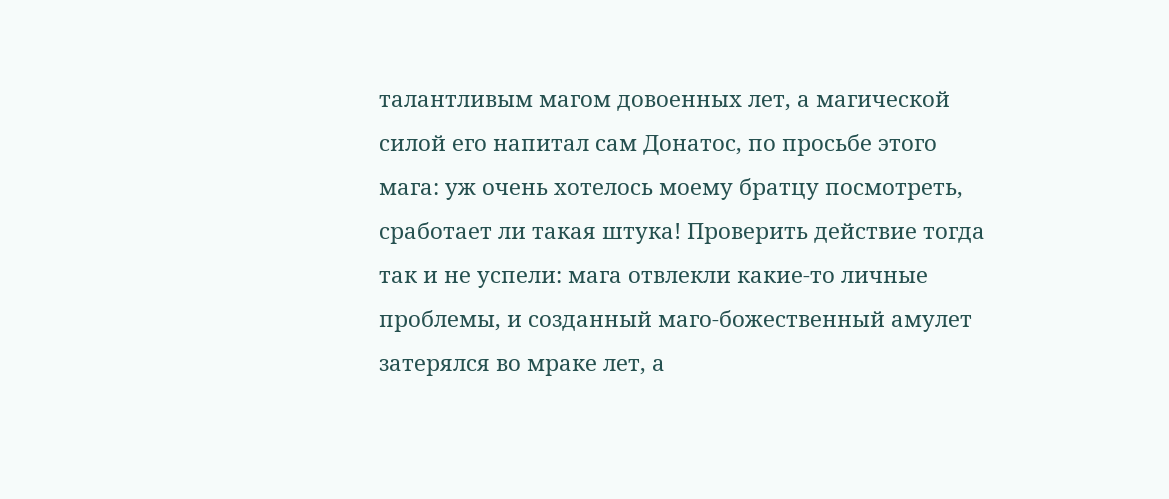талантливым магом довоенных лет, а магической силой его напитал сам Донатос, по просьбе этого мага: уж очень хотелось моему братцу посмотреть, сработает ли такая штука! Проверить действие тогда так и не успели: мага отвлекли какие-то личные проблемы, и созданный маго-божественный амулет затерялся во мраке лет, а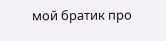мой братик про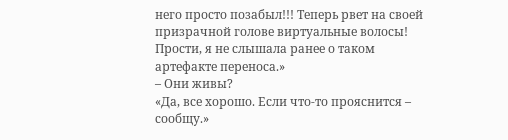него просто позабыл!!! Теперь рвет на своей призрачной голове виртуальные волосы! Прости, я не слышала ранее о таком артефакте переноса.»
– Они живы?
«Да, все хорошо. Если что-то прояснится – сообщу.»